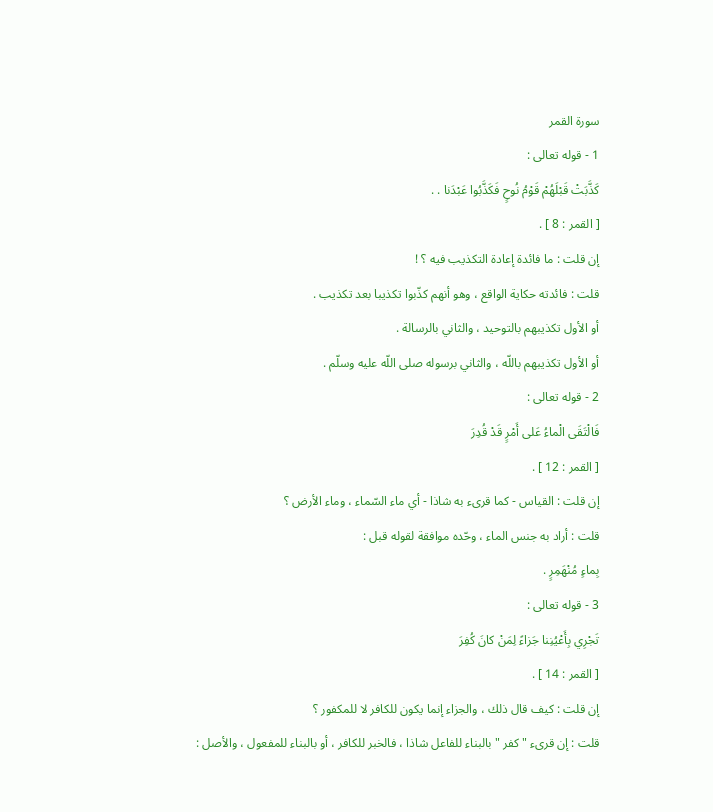سورة القمر
1 - قوله تعالى :
كَذَّبَتْ قَبْلَهُمْ قَوْمُ نُوحٍ فَكَذَّبُوا عَبْدَنا . .
[ القمر : 8 ] .
إن قلت : ما فائدة إعادة التكذيب فيه ؟ !
قلت : فائدته حكاية الواقع ، وهو أنهم كذّبوا تكذيبا بعد تكذيب .
أو الأول تكذيبهم بالتوحيد ، والثاني بالرسالة .
أو الأول تكذيبهم باللّه ، والثاني برسوله صلى اللّه عليه وسلّم .
2 - قوله تعالى :
فَالْتَقَى الْماءُ عَلى أَمْرٍ قَدْ قُدِرَ
[ القمر : 12 ] .
إن قلت : القياس - كما قرىء به شاذا - أي ماء السّماء ، وماء الأرض ؟
قلت : أراد به جنس الماء ، وحّده موافقة لقوله قبل :
بِماءٍ مُنْهَمِرٍ .
3 - قوله تعالى :
تَجْرِي بِأَعْيُنِنا جَزاءً لِمَنْ كانَ كُفِرَ
[ القمر : 14 ] .
إن قلت : كيف قال ذلك ، والجزاء إنما يكون للكافر لا للمكفور ؟
قلت : إن قرىء " كفر " بالبناء للفاعل شاذا ، فالخبر للكافر ، أو بالبناء للمفعول ، والأصل :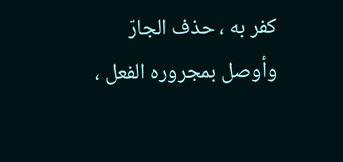كفر به ، حذف الجارّ وأوصل بمجروره الفعل ،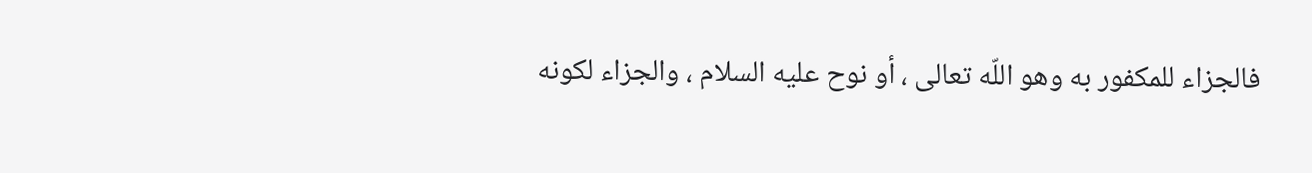فالجزاء للمكفور به وهو اللّه تعالى ، أو نوح عليه السلام ، والجزاء لكونه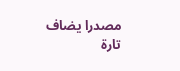مصدرا يضاف تارة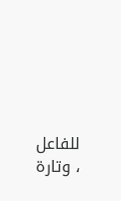للفاعل ، وتارة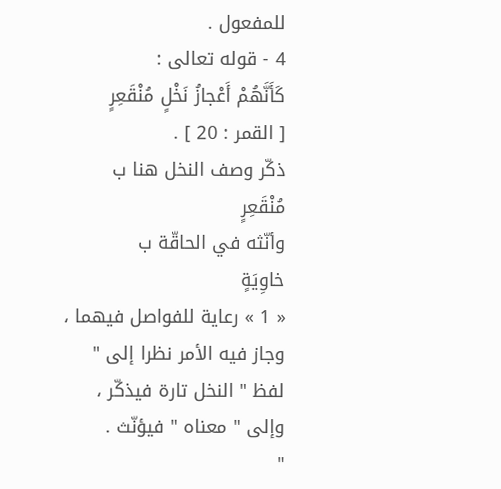للمفعول .
4 - قوله تعالى :
كَأَنَّهُمْ أَعْجازُ نَخْلٍ مُنْقَعِرٍ
[ القمر : 20 ] .
ذكّر وصف النخل هنا ب
مُنْقَعِرٍ
وأنّثه في الحاقّة ب
خاوِيَةٍ
« 1 » رعاية للفواصل فيهما ، وجاز فيه الأمر نظرا إلى " لفظ " النخل تارة فيذكّر ، وإلى " معناه " فيؤنّث .
"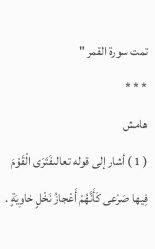تمت سورة القمر "
* * *
هامش
( 1 ) أشار إلى قوله تعالىفَتَرَى الْقَوْمَ فِيها صَرْعى كَأَنَّهُمْ أَعْجازُ نَخْلٍ خاوِيَةٍ .